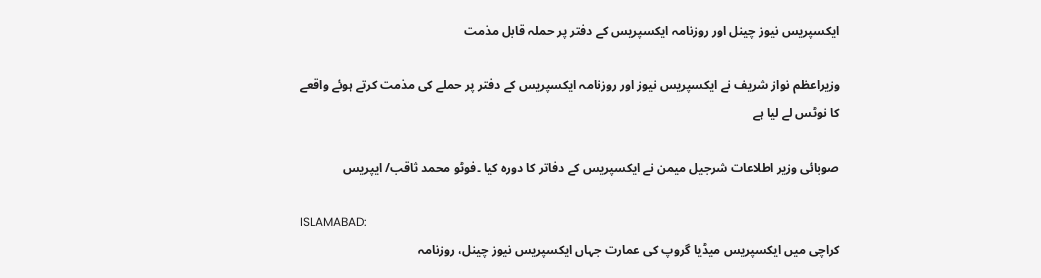ایکسپریس نیوز چینل اور روزنامہ ایکسپریس کے دفتر پر حملہ قابل مذمت

وزیراعظم نواز شریف نے ایکسپریس نیوز اور روزنامہ ایکسپریس کے دفتر پر حملے کی مذمت کرتے ہوئے واقعے کا نوٹس لے لیا ہے

صوبائی وزیر اطلاعات شرجیل میمن نے ایکسپریس کے دفاتر کا دورہ کیا ۔فوٹو محمد ثاقب/ ایپریس

ISLAMABAD:
کراچی میں ایکسپریس میڈیا گروپ کی عمارت جہاں ایکسپریس نیوز چینل، روزنامہ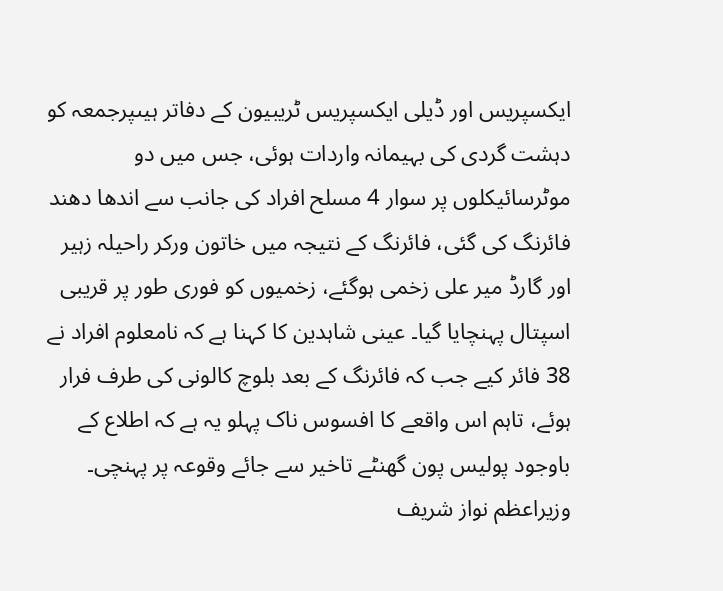ایکسپریس اور ڈیلی ایکسپریس ٹریبیون کے دفاتر ہیںپرجمعہ کو دہشت گردی کی بہیمانہ واردات ہوئی، جس میں دو موٹرسائیکلوں پر سوار 4 مسلح افراد کی جانب سے اندھا دھند فائرنگ کی گئی، فائرنگ کے نتیجہ میں خاتون ورکر راحیلہ زہیر اور گارڈ میر علی زخمی ہوگئے، زخمیوں کو فوری طور پر قریبی اسپتال پہنچایا گیا۔ عینی شاہدین کا کہنا ہے کہ نامعلوم افراد نے 38 فائر کیے جب کہ فائرنگ کے بعد بلوچ کالونی کی طرف فرار ہوئے، تاہم اس واقعے کا افسوس ناک پہلو یہ ہے کہ اطلاع کے باوجود پولیس پون گھنٹے تاخیر سے جائے وقوعہ پر پہنچی۔ وزیراعظم نواز شریف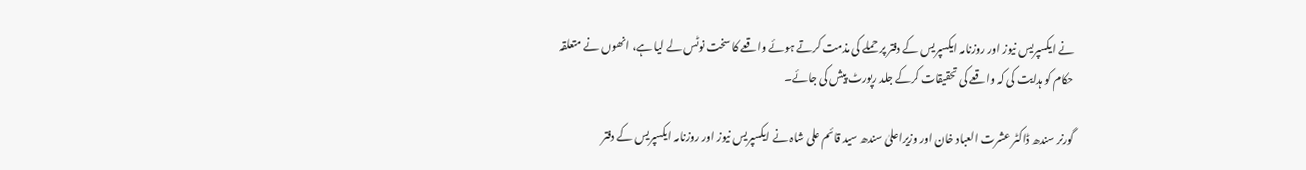نے ایکسپریس نیوز اور روزنامہ ایکسپریس کے دفتر پر حملے کی مذمت کرتے ہوئے واقعے کا سخت نوٹس لے لیا ہے، انھوں نے متعلقہ حکام کو ہدایت کی کہ واقعے کی تحقیقات کرکے جلد رپورٹ پیش کی جائے۔

گورنر سندھ ڈاکٹر عشرت العباد خان اور وزیراعلیٰ سندھ سید قائم علی شاہ نے ایکسپریس نیوز اور روزنامہ ایکسپریس کے دفتر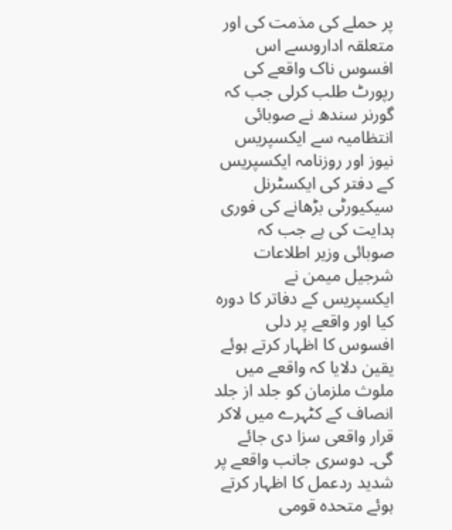پر حملے کی مذمت کی اور متعلقہ اداروںسے اس افسوس ناک واقعے کی رپورٹ طلب کرلی جب کہ گورنر سندھ نے صوبائی انتظامیہ سے ایکسپریس نیوز اور روزنامہ ایکسپریس کے دفتر کی ایکسٹرنل سیکیورٹی بڑھانے کی فوری ہدایت کی ہے جب کہ صوبائی وزیر اطلاعات شرجیل میمن نے ایکسپریس کے دفاتر کا دورہ کیا اور واقعے پر دلی افسوس کا اظہار کرتے ہوئے یقین دلایا کہ واقعے میں ملوث ملزمان کو جلد از جلد انصاف کے کٹہرے میں لاکر قرار واقعی سزا دی جائے گی۔ دوسری جانب واقعے پر شدید ردعمل کا اظہار کرتے ہوئے متحدہ قومی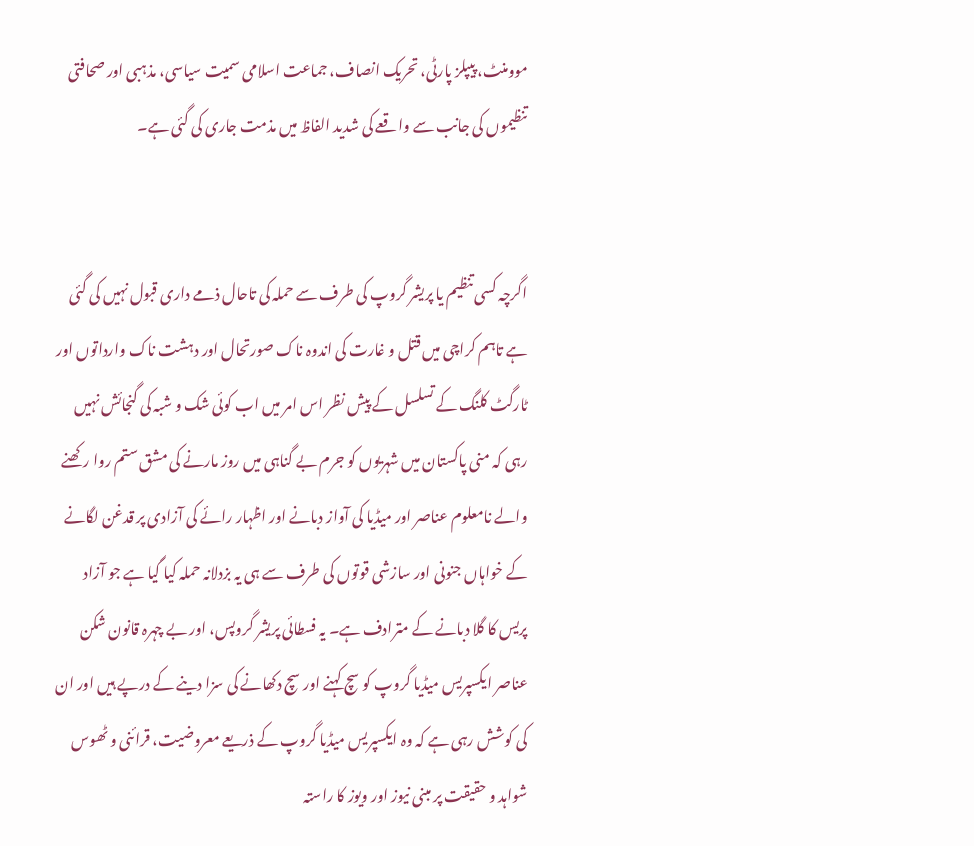موومنٹ، پیپلز پارٹی، تحریک انصاف، جماعت اسلامی سمیت سیاسی، مذہبی اور صحافتی تنظیموں کی جانب سے واقعے کی شدید الفاظ میں مذمت جاری کی گئی ہے۔


اگرچہ کسی تنظیم یا پریشر گروپ کی طرف سے حملہ کی تاحال ذمے داری قبول نہیں کی گئی ہے تاہم کراچی میں قتل و غارت کی اندوہ ناک صورتحال اور دہشت ناک وارداتوں اور ٹارگٹ کلنگ کے تسلسل کے پیش نظر اس امر میں اب کوئی شک و شبہ کی گنجائش نہیں رہی کہ منی پاکستان میں شہریوں کو جرم بے گناہی میں روز مارنے کی مشق ستم روا رکھنے والے نامعلوم عناصر اور میڈیا کی آواز دبانے اور اظہار رائے کی آزادی پر قدغن لگانے کے خواہاں جنونی اور سازشی قوتوں کی طرف سے ہی یہ بزدلانہ حملہ کیا گیا ہے جو آزاد پریس کا گلا دبانے کے مترادف ہے۔ یہ فسطائی پریشر گروپس، اور بے چہرہ قانون شکن عناصر ایکسپریس میڈیا گروپ کو سچ کہنے اور سچ دکھانے کی سزا دینے کے درپے ہیں اور ان کی کوشش رہی ہے کہ وہ ایکسپریس میڈیا گروپ کے ذریعے معروضیت، قرائنی و ٹھوس شواہد و حقیقت پر مبنی نیوز اور ویوز کا راستہ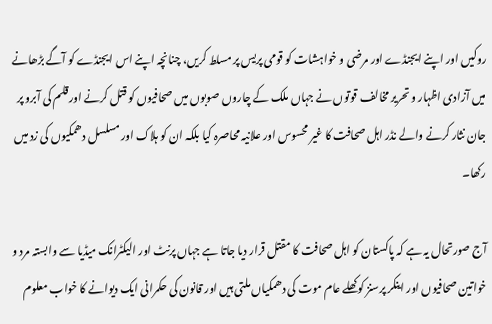روکیں اور اپنے ایجنڈے اور مرضی و خواہشات کو قومی پریس پر مسلط کریں، چنانچہ اپنے اس ایجنڈے کو آگے بڑھانے میں آزادی اظہار و تحریر مخالف قوتوں نے جہاں ملک کے چاروں صوبوں میں صحافیوں کو قتل کرنے اور قلم کی آبرو پر جان نثار کرنے والے نڈر اہل صحافت کا غیر محسوس اور علانیہ محاصرہ کیا بلکہ ان کو ہلاک اور مسلسل دھمکیوں کی زد میں رکھا۔

آج صورتحال یہ ہے کہ پاکستان کو اہل صحافت کا مقتل قرار دیا جاتا ہے جہاں پرنٹ اور الیکٹرانک میڈیا سے وابستہ مرد و خواتین صحافیوں اور اینکر پرسنز کوکھلے عام موت کی دھمکیاں ملتی ہیں اور قانون کی حکمرانی ایک دیوانے کا خواب معلوم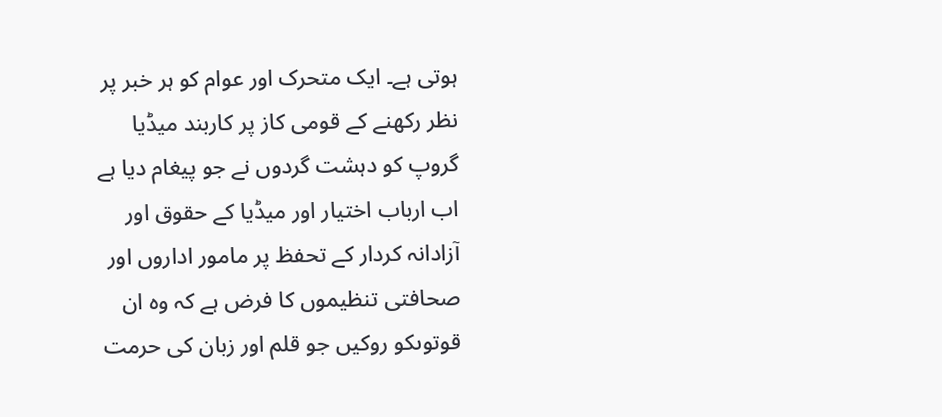ہوتی ہے۔ ایک متحرک اور عوام کو ہر خبر پر نظر رکھنے کے قومی کاز پر کاربند میڈیا گروپ کو دہشت گردوں نے جو پیغام دیا ہے اب ارباب اختیار اور میڈیا کے حقوق اور آزادانہ کردار کے تحفظ پر مامور اداروں اور صحافتی تنظیموں کا فرض ہے کہ وہ ان قوتوںکو روکیں جو قلم اور زبان کی حرمت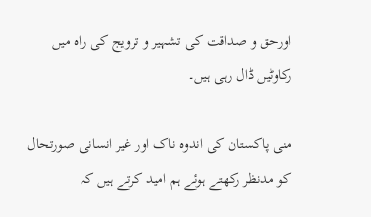اورحق و صداقت کی تشہیر و ترویج کی راہ میں رکاوٹیں ڈال رہی ہیں۔

منی پاکستان کی اندوہ ناک اور غیر انسانی صورتحال کو مدنظر رکھتے ہوئے ہم امید کرتے ہیں کہ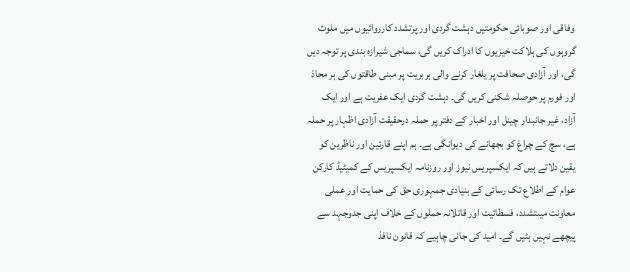وفاقی اور صوبائی حکومتیں دہشت گردی اور پرتشدد کارروائیوں میں ملوث گروہوں کی ہلاکت خیزیوں کا ادراک کریں گی، سماجی شیرازہ بندی پر توجہ دیں گی، اور آزادی صحافت پر یلغار کرنے والی بربریت پر مبنی طاقتوں کی ہر محاذ اور فورم پر حوصلہ شکنی کریں گی۔ دہشت گردی ایک عفریت ہے اور ایک آزاد، غیر جانبدار چینل اور اخبار کے دفتر پر حملہ درحقیقت آزادی اظہار پر حملہ ہے، سچ کے چراغ کو بجھانے کی دیوانگی ہے۔ ہم اپنے قارئین اور ناظرین کو یقین دلاتے ہیں کہ ایکسپریس نیوز اور روزنامہ ایکسپریس کے کمیٹیڈ کارکن عوام کے اطلاع تک رسائی کے بنیادی جمہوری حق کی حمایت اور عملی معاونت میںتشدد، فسطائیت اور قاتلانہ حملوں کے خلاف اپنی جدوجہد سے پیچھے نہیں ہٹیں گے۔ امید کی جانی چاہیے کہ قانون نافذ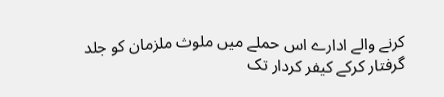کرنے والے ادارے اس حملے میں ملوث ملزمان کو جلد گرفتار کرکے کیفر کردار تک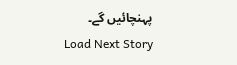پہنچائیں گے۔
Load Next Story